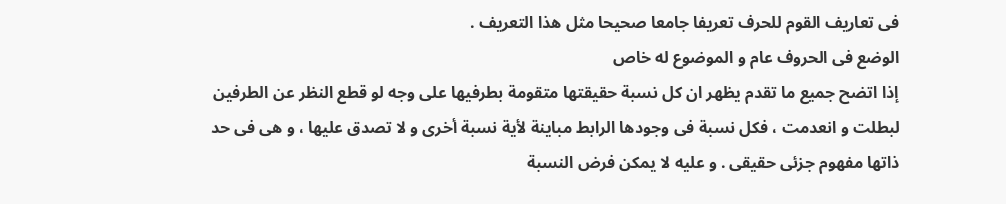فى تعاريف القوم للحرف تعريفا جامعا صحيحا مثل هذا التعريف .
الوضع فى الحروف عام و الموضوع له خاص
إذا اتضح جميع ما تقدم يظهر ان كل نسبة حقيقتها متقومة بطرفيها على وجه لو قطع النظر عن الطرفين لبطلت و انعدمت ، فكل نسبة فى وجودها الرابط مباينة لأية نسبة أخرى و لا تصدق عليها ، و هى فى حد ذاتها مفهوم جزئى حقيقى . و عليه لا يمكن فرض النسبة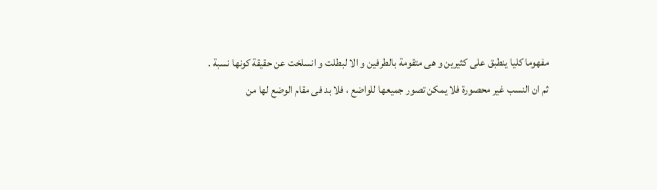مفهوما كليا ينطبق على كثيرين و هى متقومة بالطرفين و الا لبطلت و انسلخت عن حقيقة كونها نسبة .
ثم ان النسب غير محصورة فلا يمكن تصور جميعها للواضع ، فلا بد فى مقام الوضع لها من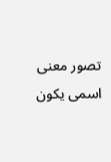تصور معنى اسمى يكون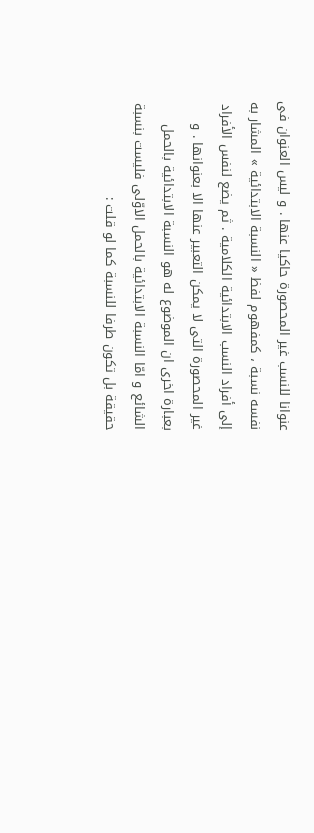عنوانا للنسب غير المحصورة حاكيا عنها . و ليس العنوان فى نفسه نسبة ، كمفهوم لفظ « النسبة الابتدائية » المشار به إلى أفراد النسب الابتدائية الكلامية . ثم يضع لنفس الأفراد غير المحصورة التى لا يمكن التعبير عنها الا بعنوانها . و بعبارة اخرى ان الموضوع له هو النسبة الابتدائية بالحمل الشائع و امّا النسبة الابتدائية بالحمل الاوّلى فليست بنسبة حقيقة بل تكون طرفا للنسبة كما لو قلت :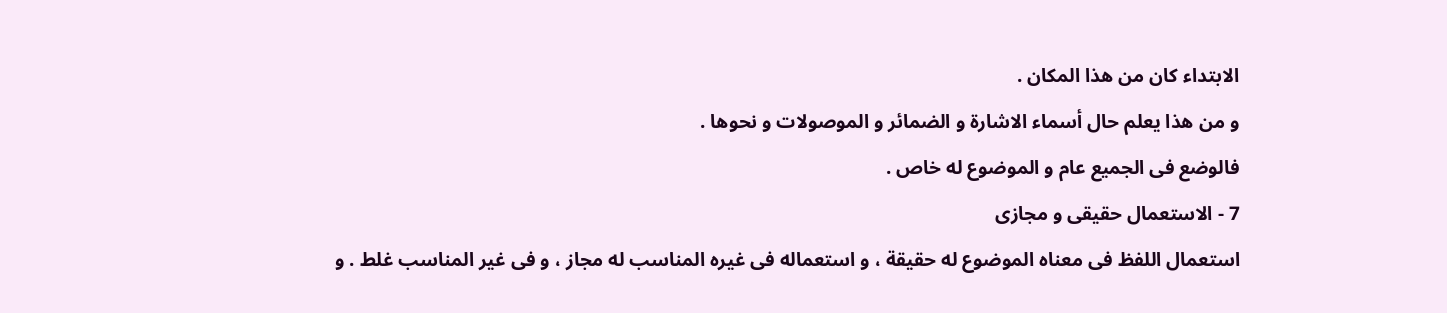الابتداء كان من هذا المكان .
و من هذا يعلم حال أسماء الاشارة و الضمائر و الموصولات و نحوها .
فالوضع فى الجميع عام و الموضوع له خاص .
7 - الاستعمال حقيقى و مجازى
استعمال اللفظ فى معناه الموضوع له حقيقة ، و استعماله فى غيره المناسب له مجاز ، و فى غير المناسب غلط . و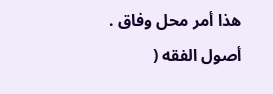هذا أمر محل وفاق .
أصول الفقه (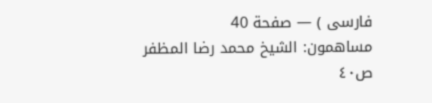فارسى ) — صفحة 40
مساهمون: الشيخ محمد رضا المظفر
ص٤٠